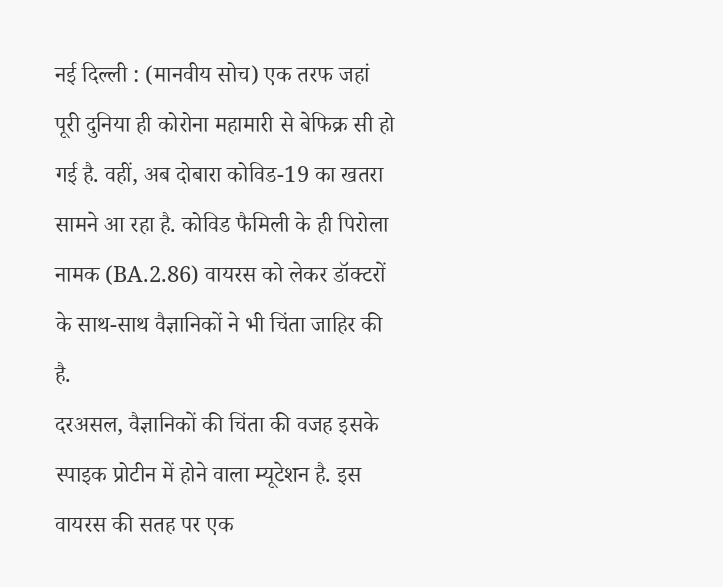नई दिल्ली : (मानवीय सोच) एक तरफ जहां पूरी दुनिया ही कोरोना महामारी से बेफिक्र सी हो गई है. वहीं, अब दोबारा कोविड-19 का खतरा सामने आ रहा है. कोविड फैमिली के ही पिरोला नामक (BA.2.86) वायरस को लेकर डॉक्टरों के साथ-साथ वैज्ञानिकों ने भी चिंता जाहिर की है.
दरअसल, वैज्ञानिकों की चिंता की वजह इसके स्पाइक प्रोटीन में होने वाला म्यूटेशन है. इस वायरस की सतह पर एक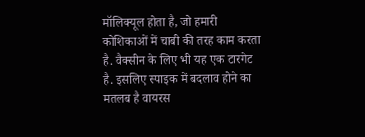मॉलिक्यूल होता है, जो हमारी कोशिकाओं में चाबी की तरह काम करता है. वैक्सीन के लिए भी यह एक टारगेट है. इसलिए स्पाइक में बदलाव होने का मतलब है वायरस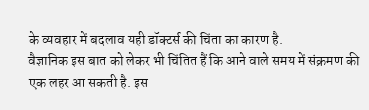के व्यवहार में बदलाव यही डॉक्टर्स की चिंता का कारण है.
वैज्ञानिक इस बात को लेकर भी चिंतित हैं कि आने वाले समय में संक्रमण की एक लहर आ सकती है. इस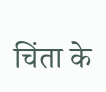चिंता के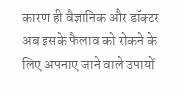कारण ही वैज्ञानिक और डॉक्टर अब इसके फैलाव को रोकने के लिए अपनाए जाने वाले उपायों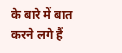के बारे में बात करने लगे हैं